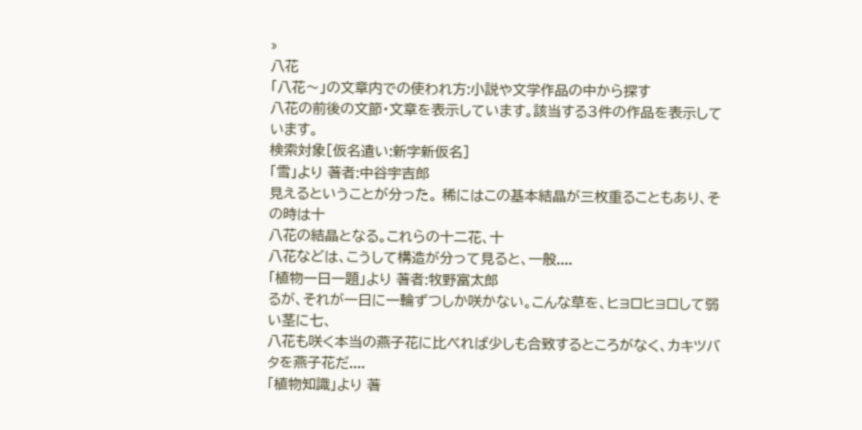»
八花
「八花〜」の文章内での使われ方:小説や文学作品の中から探す
八花の前後の文節・文章を表示しています。該当する3件の作品を表示しています。
検索対象[仮名遣い:新字新仮名]
「雪」より 著者:中谷宇吉郎
見えるということが分った。 稀にはこの基本結晶が三枚重ることもあり、その時は十
八花の結晶となる。これらの十二花、十
八花などは、こうして構造が分って見ると、一般....
「植物一日一題」より 著者:牧野富太郎
るが、それが一日に一輪ずつしか咲かない。こんな草を、ヒョロヒョロして弱い茎に七、
八花も咲く本当の燕子花に比べれば少しも合致するところがなく、カキツバタを燕子花だ....
「植物知識」より 著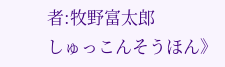者:牧野富太郎
しゅっこんそうほん》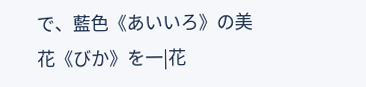で、藍色《あいいろ》の美花《びか》を一|花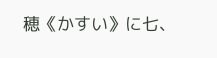穂《かすい》に七、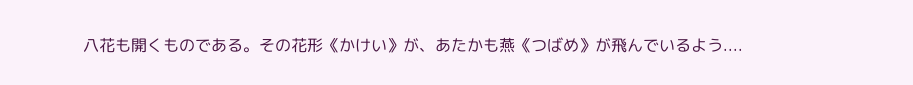八花も開くものである。その花形《かけい》が、あたかも燕《つばめ》が飛んでいるよう....